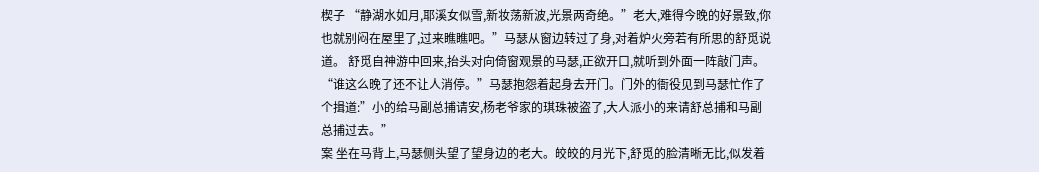楔子 “静湖水如月,耶溪女似雪,新妆荡新波,光景两奇绝。”老大,难得今晚的好景致,你也就别闷在屋里了,过来瞧瞧吧。”马瑟从窗边转过了身,对着炉火旁若有所思的舒觅说道。 舒觅自神游中回来,抬头对向倚窗观景的马瑟,正欲开口,就听到外面一阵敲门声。 “谁这么晚了还不让人消停。”马瑟抱怨着起身去开门。门外的衙役见到马瑟忙作了个揖道:”小的给马副总捕请安,杨老爷家的琪珠被盗了,大人派小的来请舒总捕和马副总捕过去。”
案 坐在马背上,马瑟侧头望了望身边的老大。皎皎的月光下,舒觅的脸清晰无比,似发着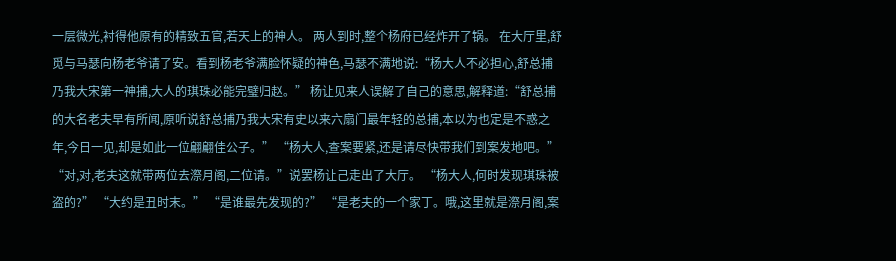一层微光,衬得他原有的精致五官,若天上的神人。 两人到时,整个杨府已经炸开了锅。 在大厅里,舒觅与马瑟向杨老爷请了安。看到杨老爷满脸怀疑的神色,马瑟不满地说:“杨大人不必担心,舒总捕乃我大宋第一神捕,大人的琪珠必能完璧归赵。” 杨让见来人误解了自己的意思,解释道:“舒总捕的大名老夫早有所闻,原听说舒总捕乃我大宋有史以来六扇门最年轻的总捕,本以为也定是不惑之年,今日一见,却是如此一位翩翩佳公子。” “杨大人,查案要紧,还是请尽快带我们到案发地吧。” “对,对,老夫这就带两位去漈月阁,二位请。”说罢杨让己走出了大厅。 “杨大人,何时发现琪珠被盗的?” “大约是丑时末。” “是谁最先发现的?” “是老夫的一个家丁。哦,这里就是漈月阁,案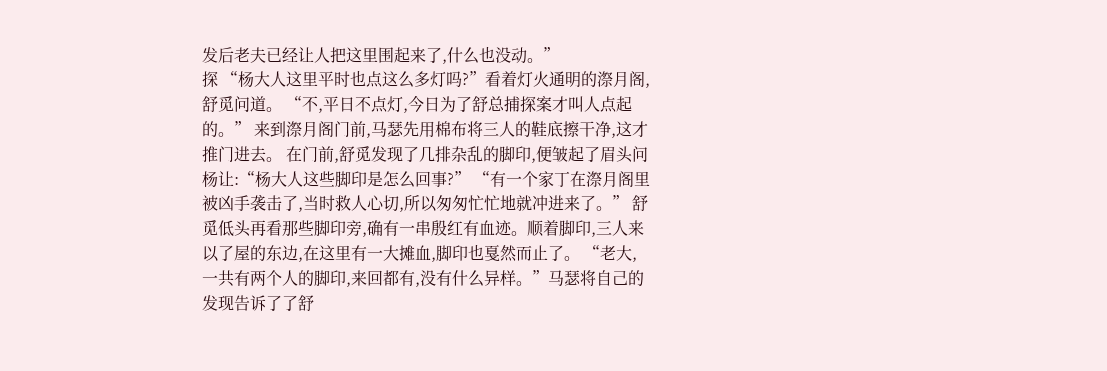发后老夫已经让人把这里围起来了,什么也没动。”
探 “杨大人这里平时也点这么多灯吗?”看着灯火通明的漈月阁,舒觅问道。 “不,平日不点灯,今日为了舒总捕探案才叫人点起的。” 来到漈月阁门前,马瑟先用棉布将三人的鞋底擦干净,这才推门进去。 在门前,舒觅发现了几排杂乱的脚印,便皱起了眉头问杨让:“杨大人这些脚印是怎么回事?” “有一个家丁在漈月阁里被凶手袭击了,当时救人心切,所以匆匆忙忙地就冲进来了。” 舒觅低头再看那些脚印旁,确有一串殷红有血迹。顺着脚印,三人来以了屋的东边,在这里有一大摊血,脚印也戛然而止了。 “老大,一共有两个人的脚印,来回都有,没有什么异样。”马瑟将自己的发现告诉了了舒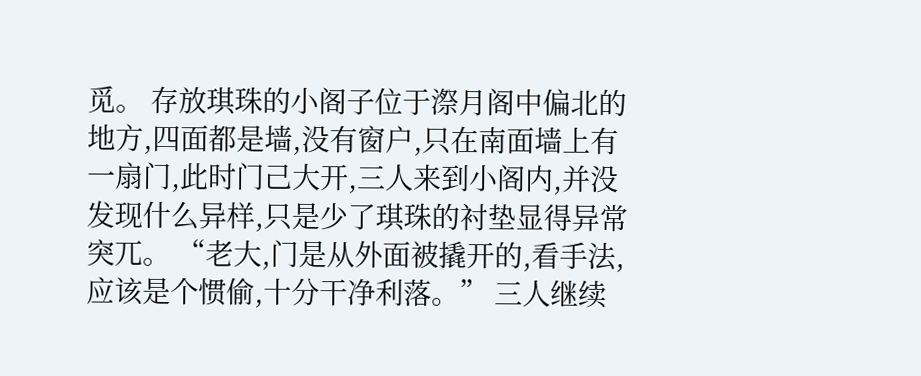觅。 存放琪珠的小阁子位于漈月阁中偏北的地方,四面都是墙,没有窗户,只在南面墙上有一扇门,此时门己大开,三人来到小阁内,并没发现什么异样,只是少了琪珠的衬垫显得异常突兀。 “老大,门是从外面被撬开的,看手法,应该是个惯偷,十分干净利落。” 三人继续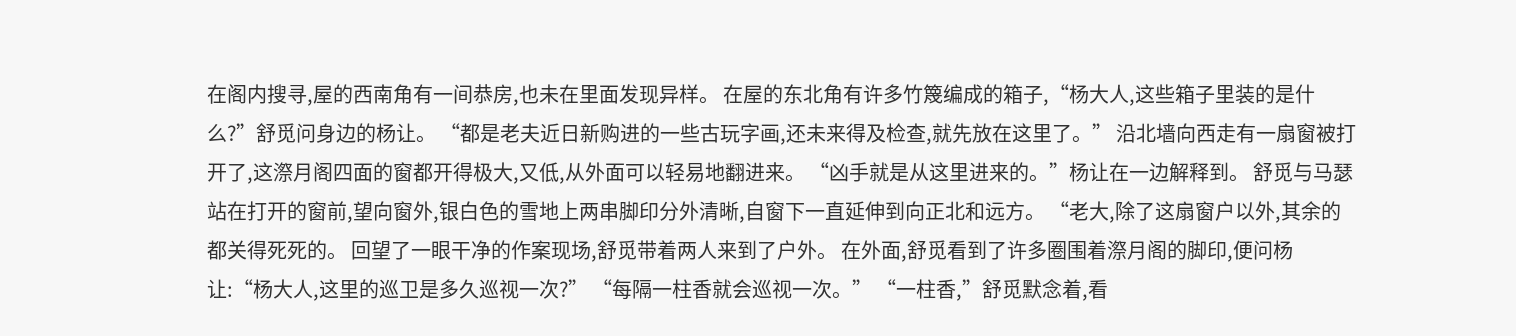在阁内搜寻,屋的西南角有一间恭房,也未在里面发现异样。 在屋的东北角有许多竹篾编成的箱子,“杨大人,这些箱子里装的是什么?”舒觅问身边的杨让。 “都是老夫近日新购进的一些古玩字画,还未来得及检查,就先放在这里了。” 沿北墙向西走有一扇窗被打开了,这漈月阁四面的窗都开得极大,又低,从外面可以轻易地翻进来。 “凶手就是从这里进来的。”杨让在一边解释到。 舒觅与马瑟站在打开的窗前,望向窗外,银白色的雪地上两串脚印分外清晰,自窗下一直延伸到向正北和远方。 “老大,除了这扇窗户以外,其余的都关得死死的。 回望了一眼干净的作案现场,舒觅带着两人来到了户外。 在外面,舒觅看到了许多圈围着漈月阁的脚印,便问杨让:“杨大人,这里的巡卫是多久巡视一次?” “每隔一柱香就会巡视一次。” “一柱香,”舒觅默念着,看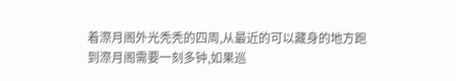着漈月阁外光秃秃的四周,从最近的可以藏身的地方跑到漈月阁需要一刻多钟,如果巡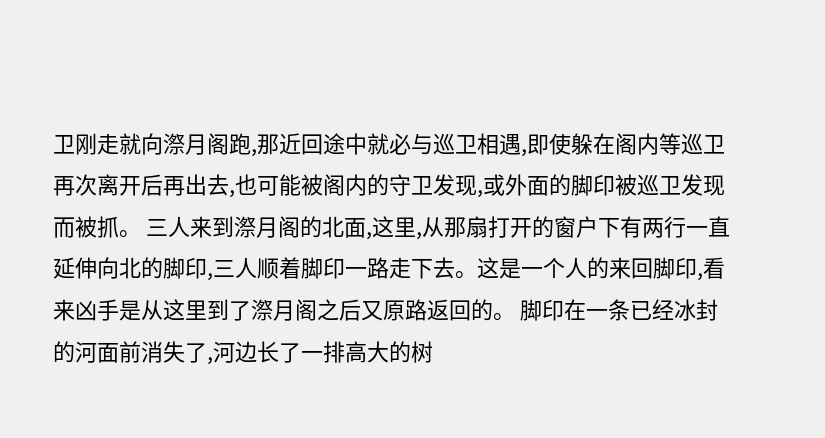卫刚走就向漈月阁跑,那近回途中就必与巡卫相遇,即使躲在阁内等巡卫再次离开后再出去,也可能被阁内的守卫发现,或外面的脚印被巡卫发现而被抓。 三人来到漈月阁的北面,这里,从那扇打开的窗户下有两行一直延伸向北的脚印,三人顺着脚印一路走下去。这是一个人的来回脚印,看来凶手是从这里到了漈月阁之后又原路返回的。 脚印在一条已经冰封的河面前消失了,河边长了一排高大的树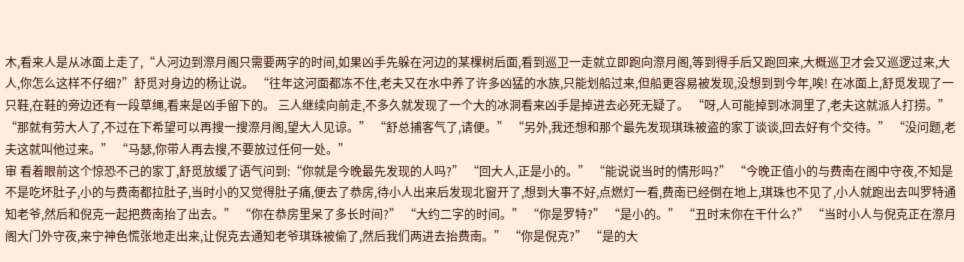木,看来人是从冰面上走了,“人河边到漈月阁只需要两字的时间,如果凶手先躲在河边的某棵树后面,看到巡卫一走就立即跑向漈月阁,等到得手后又跑回来,大概巡卫才会又巡逻过来,大人,你怎么这样不仔细?”舒觅对身边的杨让说。 “往年这河面都冻不住,老夫又在水中养了许多凶猛的水族,只能划船过来,但船更容易被发现,没想到到今年,唉! 在冰面上,舒觅发现了一只鞋,在鞋的旁边还有一段草绳,看来是凶手留下的。 三人继续向前走,不多久就发现了一个大的冰洞看来凶手是掉进去必死无疑了。 “呀,人可能掉到冰洞里了,老夫这就派人打捞。” “那就有劳大人了,不过在下希望可以再搜一搜漈月阁,望大人见谅。” “舒总捕客气了,请便。” “另外,我还想和那个最先发现琪珠被盗的家丁谈谈,回去好有个交待。” “没问题,老夫这就叫他过来。” “马瑟,你带人再去搜,不要放过任何一处。”
审 看着眼前这个惊恐不己的家丁,舒觅放缓了语气问到:“你就是今晚最先发现的人吗?” “回大人,正是小的。” “能说说当时的情形吗?” “今晚正值小的与费南在阁中守夜,不知是不是吃坏肚子,小的与费南都拉肚子,当时小的又觉得肚子痛,便去了恭房,待小人出来后发现北窗开了,想到大事不好,点燃灯一看,费南已经倒在地上,琪珠也不见了,小人就跑出去叫罗特通知老爷,然后和倪克一起把费南抬了出去。” “你在恭房里呆了多长时间?” “大约二字的时间。” “你是罗特?” “是小的。” “丑时末你在干什么?” “当时小人与倪克正在漈月阁大门外守夜,来宁神色慌张地走出来,让倪克去通知老爷琪珠被偷了,然后我们两进去抬费南。” “你是倪克?” “是的大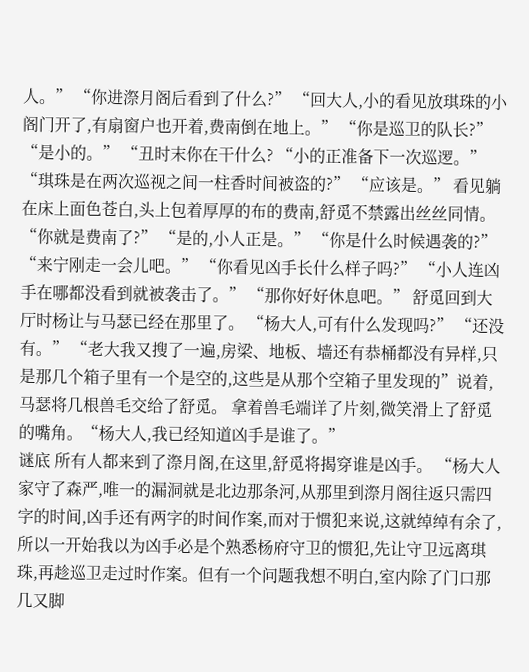人。” “你进漈月阁后看到了什么?” “回大人,小的看见放琪珠的小阁门开了,有扇窗户也开着,费南倒在地上。” “你是巡卫的队长?” “是小的。” “丑时末你在干什么? “小的正准备下一次巡逻。” “琪珠是在两次巡视之间一柱香时间被盗的?” “应该是。” 看见躺在床上面色苍白,头上包着厚厚的布的费南,舒觅不禁露出丝丝同情。 “你就是费南了?” “是的,小人正是。” “你是什么时候遇袭的?” “来宁刚走一会儿吧。” “你看见凶手长什么样子吗?” “小人连凶手在哪都没看到就被袭击了。” “那你好好休息吧。” 舒觅回到大厅时杨让与马瑟已经在那里了。 “杨大人,可有什么发现吗?” “还没有。” “老大我又搜了一遍,房梁、地板、墙还有恭桶都没有异样,只是那几个箱子里有一个是空的,这些是从那个空箱子里发现的”说着,马瑟将几根兽毛交给了舒觅。 拿着兽毛端详了片刻,微笑滑上了舒觅的嘴角。“杨大人,我已经知道凶手是谁了。”
谜底 所有人都来到了漈月阁,在这里,舒觅将揭穿谁是凶手。 “杨大人家守了森严,唯一的漏洞就是北边那条河,从那里到漈月阁往返只需四字的时间,凶手还有两字的时间作案,而对于惯犯来说,这就绰绰有余了,所以一开始我以为凶手必是个熟悉杨府守卫的惯犯,先让守卫远离琪珠,再趁巡卫走过时作案。但有一个问题我想不明白,室内除了门口那几又脚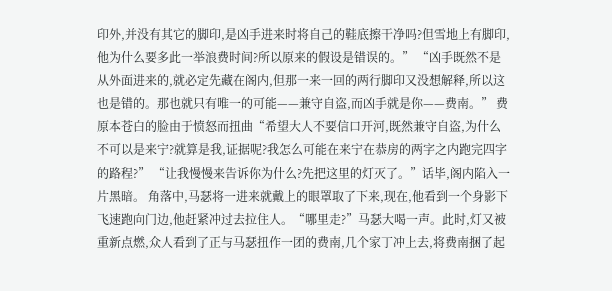印外,并没有其它的脚印,是凶手进来时将自己的鞋底擦干净吗?但雪地上有脚印,他为什么要多此一举浪费时间?所以原来的假设是错误的。” “凶手既然不是从外面进来的,就必定先藏在阁内,但那一来一回的两行脚印又没想解释,所以这也是错的。那也就只有唯一的可能——兼守自盗,而凶手就是你——费南。” 费原本苍白的脸由于愤怒而扭曲“希望大人不要信口开河,既然兼守自盗,为什么不可以是来宁?就算是我,证据呢?我怎么可能在来宁在恭房的两字之内跑完四字的路程?” “让我慢慢来告诉你为什么?先把这里的灯灭了。”话毕,阁内陷入一片黑暗。 角落中,马瑟将一进来就戴上的眼罩取了下来,现在,他看到一个身影下飞速跑向门边,他赶紧冲过去拉住人。“哪里走?”马瑟大喝一声。此时,灯又被重新点燃,众人看到了正与马瑟扭作一团的费南,几个家丁冲上去,将费南捆了起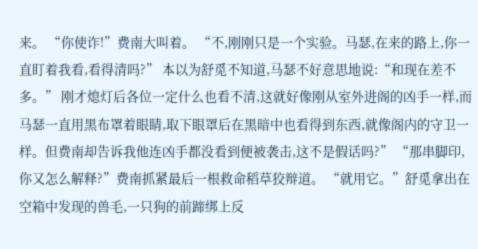来。 “你使诈!”费南大叫着。 “不,刚刚只是一个实验。马瑟,在来的路上,你一直盯着我看,看得清吗?” 本以为舒觅不知道,马瑟不好意思地说:“和现在差不多。” 刚才熄灯后各位一定什么也看不清,这就好像刚从室外进阁的凶手一样,而马瑟一直用黑布罩着眼睛,取下眼罩后在黑暗中也看得到东西,就像阁内的守卫一样。但费南却告诉我他连凶手都没看到便被袭击,这不是假话吗?” “那串脚印,你又怎么解释?”费南抓紧最后一根救命稻草狡辩道。 “就用它。”舒觅拿出在空箱中发现的兽毛,一只狗的前蹄绑上反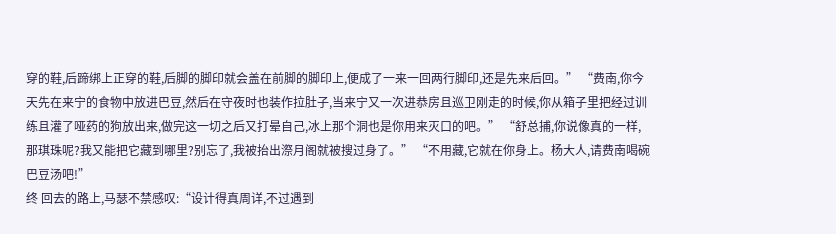穿的鞋,后蹄绑上正穿的鞋,后脚的脚印就会盖在前脚的脚印上,便成了一来一回两行脚印,还是先来后回。” “费南,你今天先在来宁的食物中放进巴豆,然后在守夜时也装作拉肚子,当来宁又一次进恭房且巡卫刚走的时候,你从箱子里把经过训练且灌了哑药的狗放出来,做完这一切之后又打晕自己,冰上那个洞也是你用来灭口的吧。” “舒总捕,你说像真的一样,那琪珠呢?我又能把它藏到哪里?别忘了,我被抬出漈月阁就被搜过身了。” “不用藏,它就在你身上。杨大人,请费南喝碗巴豆汤吧!”
终 回去的路上,马瑟不禁感叹:“设计得真周详,不过遇到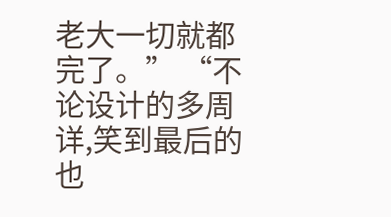老大一切就都完了。” “不论设计的多周详,笑到最后的也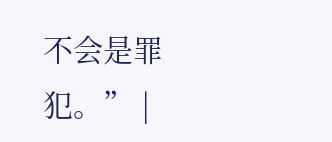不会是罪犯。” |